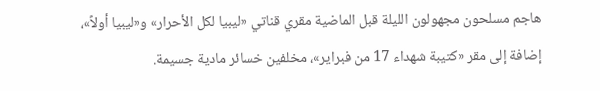هاجم مسلحون مجهولون الليلة قبل الماضية مقري قناتي «ليبيا لكل الأحرار» و«ليبيا أولاً»، إضافة إلى مقر «كتيبة شهداء 17 من فبراير»، مخلفين خسائر مادية جسيمة.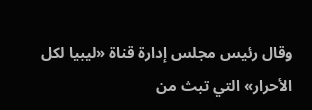وقال رئيس مجلس إدارة قناة «ليبيا لكل الأحرار» التي تبث من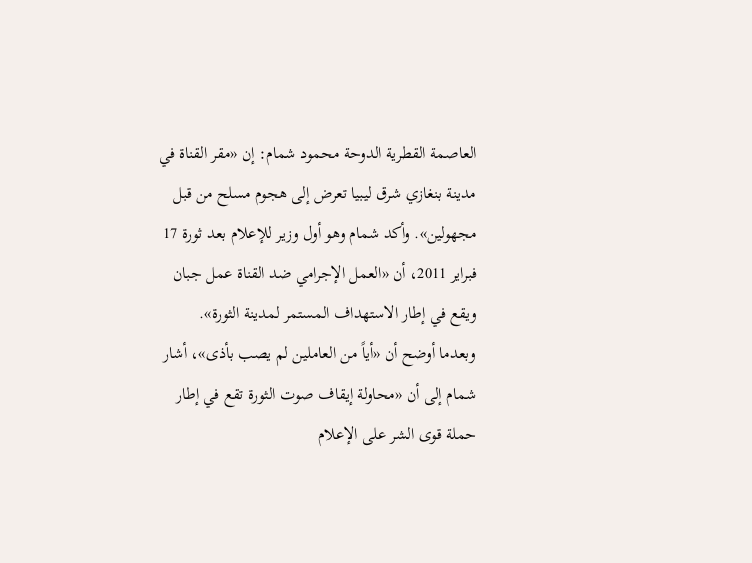العاصمة القطرية الدوحة محمود شمام: إن «مقر القناة في مدينة بنغازي شرق ليبيا تعرض إلى هجوم مسلح من قبل مجهولين». وأكد شمام وهو أول وزير للإعلام بعد ثورة 17 فبراير 2011، أن «العمل الإجرامي ضد القناة عمل جبان ويقع في إطار الاستهداف المستمر لمدينة الثورة».
وبعدما أوضح أن «أياً من العاملين لم يصب بأذى»، أشار شمام إلى أن «محاولة إيقاف صوت الثورة تقع في إطار حملة قوى الشر على الإعلام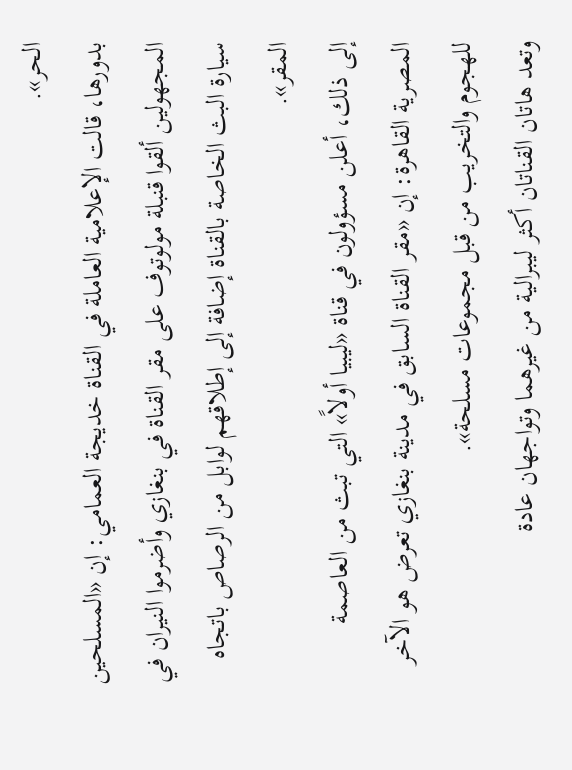الحر».
بدورها، قالت الإعلامية العاملة في القناة خديجة العمامي: إن «المسلحين المجهولين ألقوا قنبلة مولوتوف على مقر القناة في بنغازي وأضرموا النيران في سيارة البث الخاصة بالقناة إضافة إلى إطلاقهم لوابل من الرصاص باتجاه المقر».
إلى ذلك، أعلن مسؤولون في قناة «ليبيا أولاً» التي تبث من العاصمة المصرية القاهرة: إن «مقر القناة السابق في مدينة بنغازي تعرض هو الآخر للهجوم والتخريب من قبل مجموعات مسلحة».
وتعد هاتان القناتان أكثر ليبرالية من غيرهما وتواجهان عادة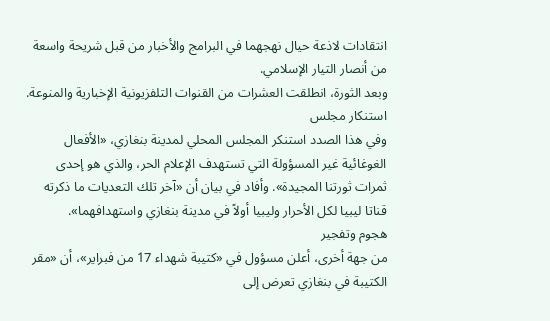انتقادات لاذعة حيال نهجهما في البرامج والأخبار من قبل شريحة واسعة من أنصار التيار الإسلامي.
وبعد الثورة، انطلقت العشرات من القنوات التلفزيونية الإخبارية والمنوعة.
استنكار مجلس
وفي هذا الصدد استنكر المجلس المحلي لمدينة بنغازي، «الأفعال الغوغائية غير المسؤولة التي تستهدف الإعلام الحر، والذي هو إحدى ثمرات ثورتنا المجيدة». وأفاد في بيان أن «آخر تلك التعديات ما ذكرته قناتا ليبيا لكل الأحرار وليبيا أولاً في مدينة بنغازي واستهدافهما».
هجوم وتفجير
من جهة أخرى، أعلن مسؤول في «كتيبة شهداء 17 من فبراير»، أن «مقر الكتيبة في بنغازي تعرض إلى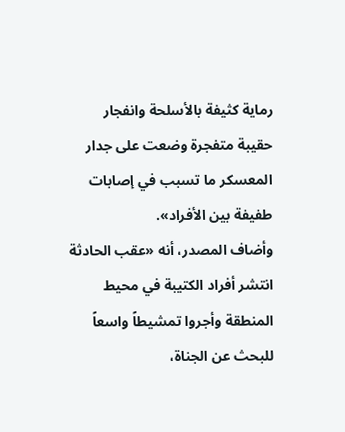رماية كثيفة بالأسلحة وانفجار حقيبة متفجرة وضعت على جدار المعسكر ما تسبب في إصابات طفيفة بين الأفراد».
وأضاف المصدر، أنه «عقب الحادثة انتشر أفراد الكتيبة في محيط المنطقة وأجروا تمشيطاً واسعاً للبحث عن الجناة،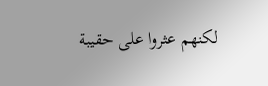لكنهم عثروا على حقيبة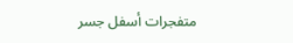متفجرات أسفل جسر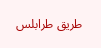طريق طرابلس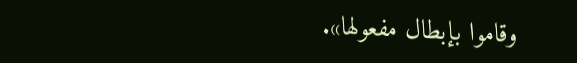وقاموا بإبطال مفعولها».